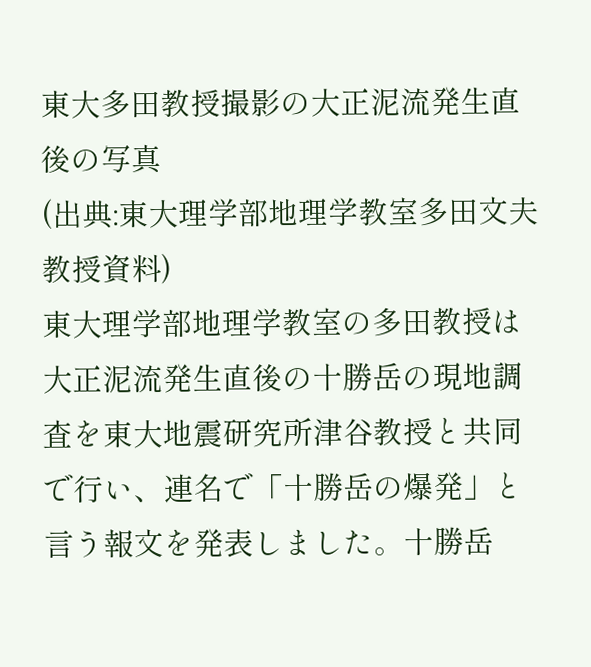東大多田教授撮影の大正泥流発生直後の写真
(出典:東大理学部地理学教室多田文夫教授資料)
東大理学部地理学教室の多田教授は大正泥流発生直後の十勝岳の現地調査を東大地震研究所津谷教授と共同で行い、連名で「十勝岳の爆発」と言う報文を発表しました。十勝岳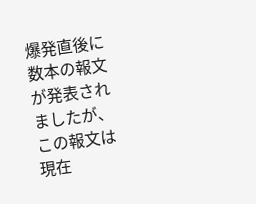爆発直後に数本の報文が発表されましたが、この報文は現在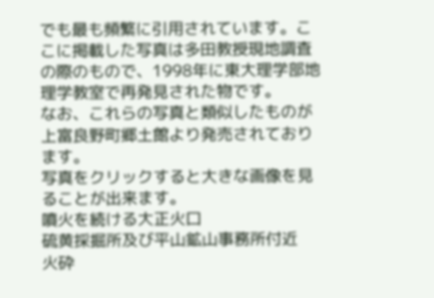でも最も頻繁に引用されています。ここに掲載した写真は多田教授現地調査の際のもので、1998年に東大理学部地理学教室で再発見された物です。
なお、これらの写真と類似したものが上富良野町郷土館より発売されております。
写真をクリックすると大きな画像を見ることが出来ます。
噴火を続ける大正火口
硫黄採掘所及び平山鉱山事務所付近
火砕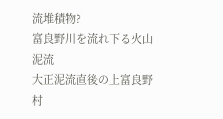流堆積物?
富良野川を流れ下る火山泥流
大正泥流直後の上富良野村